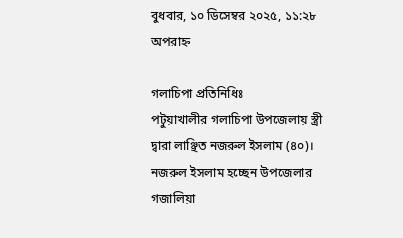বুধবার, ১০ ডিসেম্বর ২০২৫, ১১:২৮ অপরাহ্ন

গলাচিপা প্রতিনিধিঃ
পটুয়াখালীর গলাচিপা উপজেলায় স্ত্রী দ্বারা লাঞ্ছিত নজরুল ইসলাম (৪০)। নজরুল ইসলাম হচ্ছেন উপজেলার গজালিয়া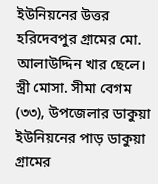ইউনিয়নের উত্তর হরিদেবপুর গ্রামের মো. আলাউদ্দিন খার ছেলে। স্ত্রী মোসা. সীমা বেগম (৩৩), উপজেলার ডাকুয়া ইউনিয়নের পাড় ডাকুয়া গ্রামের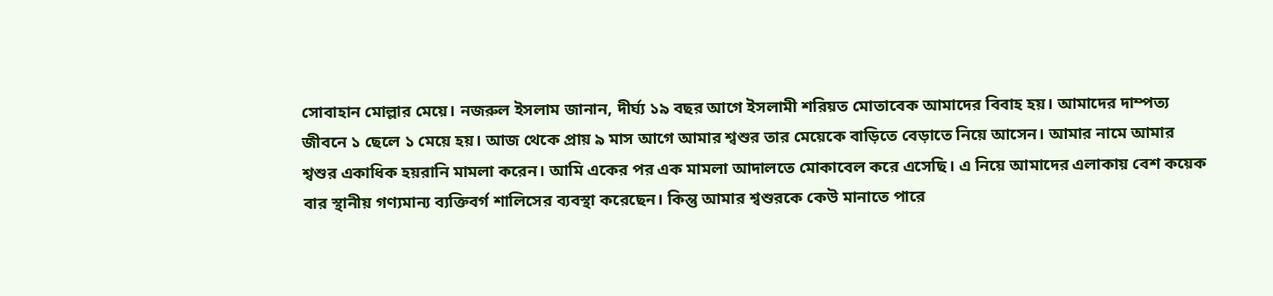সোবাহান মোল্লার মেয়ে। নজরুল ইসলাম জানান, দীর্ঘ্য ১৯ বছর আগে ইসলামী শরিয়ত মোতাবেক আমাদের বিবাহ হয়। আমাদের দাম্পত্য জীবনে ১ ছেলে ১ মেয়ে হয়। আজ থেকে প্রায় ৯ মাস আগে আমার শ্বশুর তার মেয়েকে বাড়িতে বেড়াতে নিয়ে আসেন। আমার নামে আমার শ্বশুর একাধিক হয়রানি মামলা করেন। আমি একের পর এক মামলা আদালতে মোকাবেল করে এসেছি। এ নিয়ে আমাদের এলাকায় বেশ কয়েক বার স্থানীয় গণ্যমান্য ব্যক্তিবর্গ শালিসের ব্যবস্থা করেছেন। কিন্তু আমার শ্বশুরকে কেউ মানাতে পারে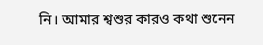নি। আমার শ্বশুর কারও কথা শুনেন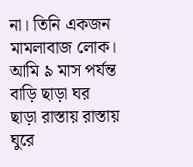না। তিনি একজন মামলাবাজ লোক। আমি ৯ মাস পর্যন্ত বাড়ি ছাড়া ঘর ছাড়া রাস্তায় রাস্তায় ঘুরে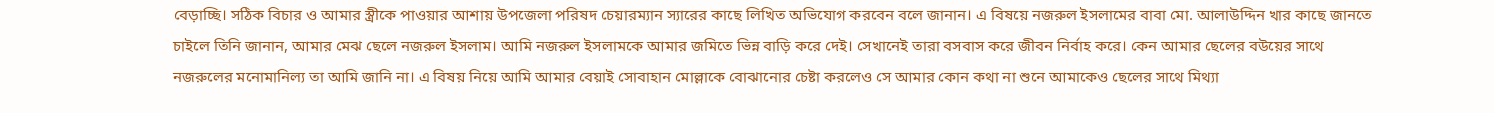বেড়াচ্ছি। সঠিক বিচার ও আমার স্ত্রীকে পাওয়ার আশায় উপজেলা পরিষদ চেয়ারম্যান স্যারের কাছে লিখিত অভিযোগ করবেন বলে জানান। এ বিষয়ে নজরুল ইসলামের বাবা মো. আলাউদ্দিন খার কাছে জানতে চাইলে তিনি জানান, আমার মেঝ ছেলে নজরুল ইসলাম। আমি নজরুল ইসলামকে আমার জমিতে ভিন্ন বাড়ি করে দেই। সেখানেই তারা বসবাস করে জীবন নির্বাহ করে। কেন আমার ছেলের বউয়ের সাথে নজরুলের মনোমানিল্য তা আমি জানি না। এ বিষয় নিয়ে আমি আমার বেয়াই সোবাহান মোল্লাকে বোঝানোর চেষ্টা করলেও সে আমার কোন কথা না শুনে আমাকেও ছেলের সাথে মিথ্যা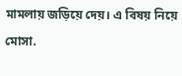মামলায় জড়িয়ে দেয়। এ বিষয় নিয়ে মোসা.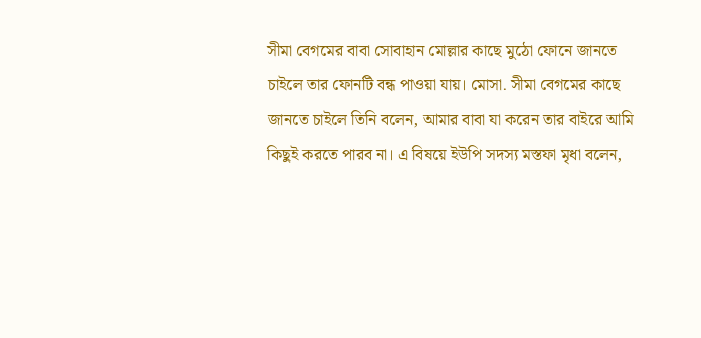সীমা বেগমের বাবা সোবাহান মোল্লার কাছে মুঠো ফোনে জানতে চাইলে তার ফোনটি বন্ধ পাওয়া যায়। মোসা. সীমা বেগমের কাছে জানতে চাইলে তিনি বলেন, আমার বাবা যা করেন তার বাইরে আমি কিছুই করতে পারব না। এ বিষয়ে ইউপি সদস্য মস্তফা মৃধা বলেন,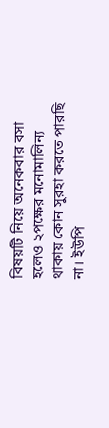বিষয়টি নিয়ে অনেকবার বসা হলেও ২পক্ষের মনোমালিন্য থাকায় কোন সুরহা করতে পারছি না। ইউপি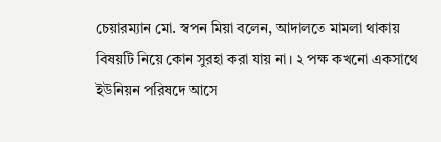চেয়ারম্যান মো. স্বপন মিয়া বলেন, আদালতে মামলা থাকায় বিষয়টি নিয়ে কোন সুরহা করা যায় না। ২ পক্ষ কখনো একসাথে ইউনিয়ন পরিষদে আসে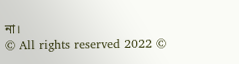না।
© All rights reserved 2022 ©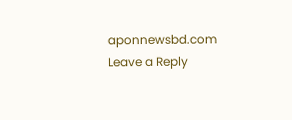aponnewsbd.com
Leave a Reply